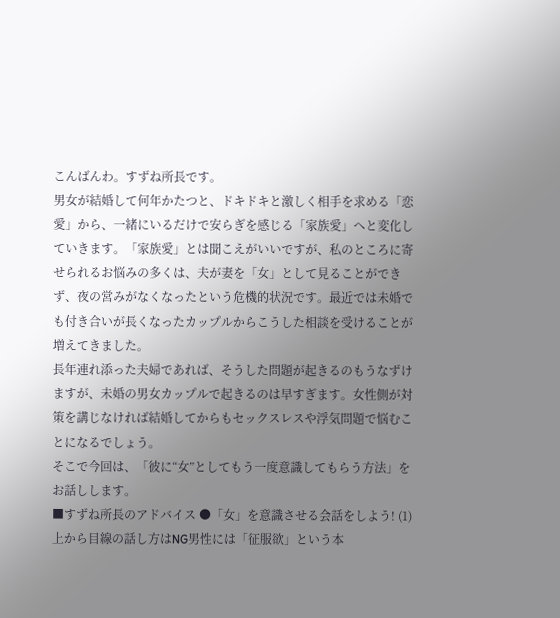こんばんわ。すずね所長です。
男女が結婚して何年かたつと、ドキドキと激しく相手を求める「恋愛」から、一緒にいるだけで安らぎを感じる「家族愛」へと変化していきます。「家族愛」とは聞こえがいいですが、私のところに寄せられるお悩みの多くは、夫が妻を「女」として見ることができず、夜の営みがなくなったという危機的状況です。最近では未婚でも付き合いが長くなったカップルからこうした相談を受けることが増えてきました。
長年連れ添った夫婦であれば、そうした問題が起きるのもうなずけますが、未婚の男女カップルで起きるのは早すぎます。女性側が対策を講じなければ結婚してからもセックスレスや浮気問題で悩むことになるでしょう。
そこで今回は、「彼に“女”としてもう一度意識してもらう方法」をお話しします。
■すずね所長のアドバイス ●「女」を意識させる会話をしよう! (1)上から目線の話し方はNG男性には「征服欲」という本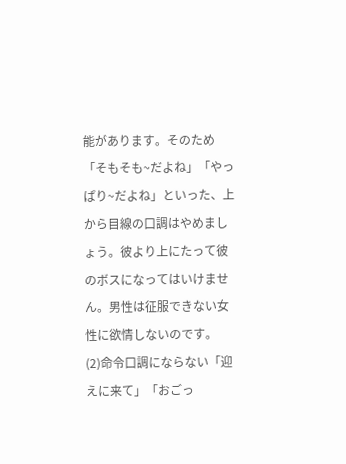能があります。そのため「そもそも~だよね」「やっぱり~だよね」といった、上から目線の口調はやめましょう。彼より上にたって彼のボスになってはいけません。男性は征服できない女性に欲情しないのです。
(2)命令口調にならない「迎えに来て」「おごっ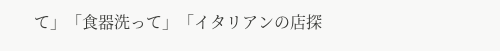て」「食器洗って」「イタリアンの店探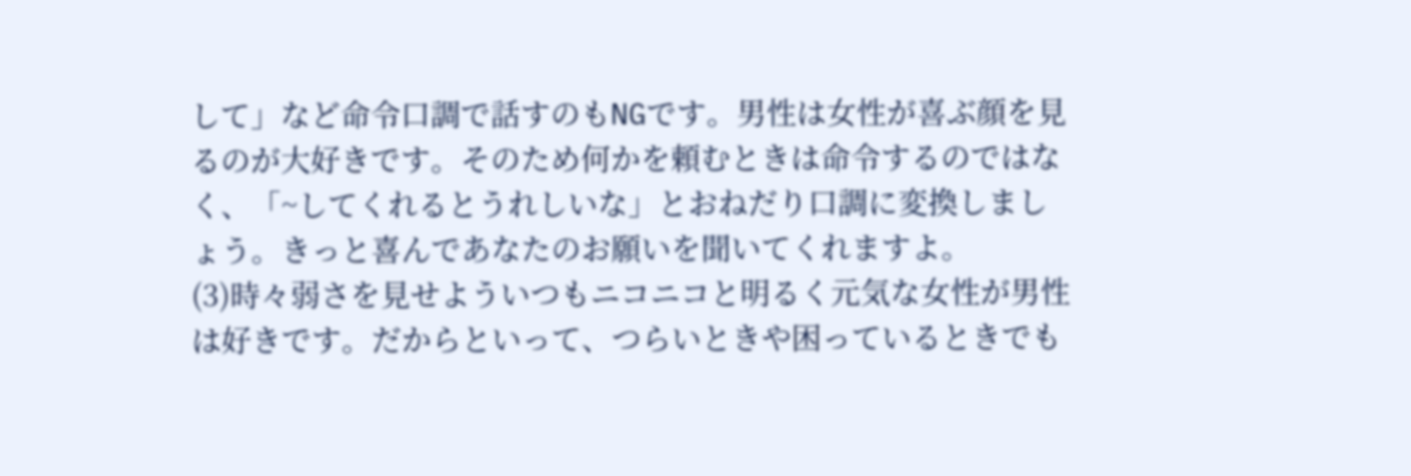して」など命令口調で話すのもNGです。男性は女性が喜ぶ顔を見るのが大好きです。そのため何かを頼むときは命令するのではなく、「~してくれるとうれしいな」とおねだり口調に変換しましょう。きっと喜んであなたのお願いを聞いてくれますよ。
(3)時々弱さを見せよういつもニコニコと明るく元気な女性が男性は好きです。だからといって、つらいときや困っているときでも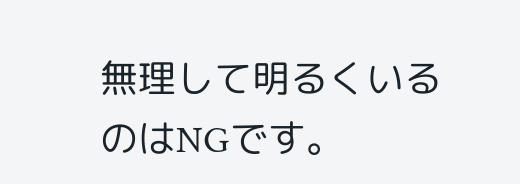無理して明るくいるのはNGです。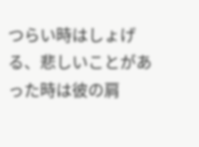つらい時はしょげる、悲しいことがあった時は彼の肩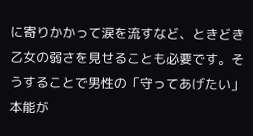に寄りかかって涙を流すなど、ときどき乙女の弱さを見せることも必要です。そうすることで男性の「守ってあげたい」本能が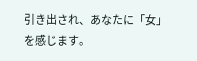引き出され、あなたに「女」を感じます。